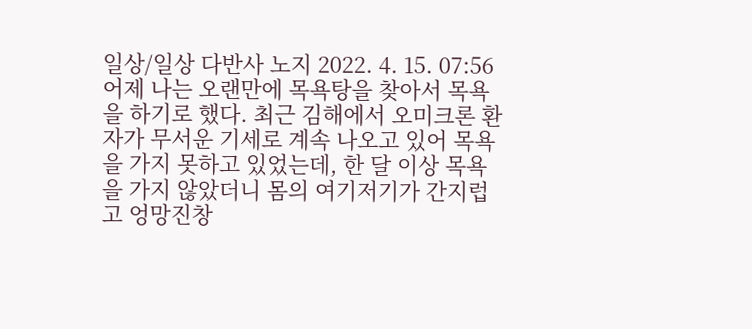일상/일상 다반사 노지 2022. 4. 15. 07:56
어제 나는 오랜만에 목욕탕을 찾아서 목욕을 하기로 했다. 최근 김해에서 오미크론 환자가 무서운 기세로 계속 나오고 있어 목욕을 가지 못하고 있었는데, 한 달 이상 목욕을 가지 않았더니 몸의 여기저기가 간지럽고 엉망진창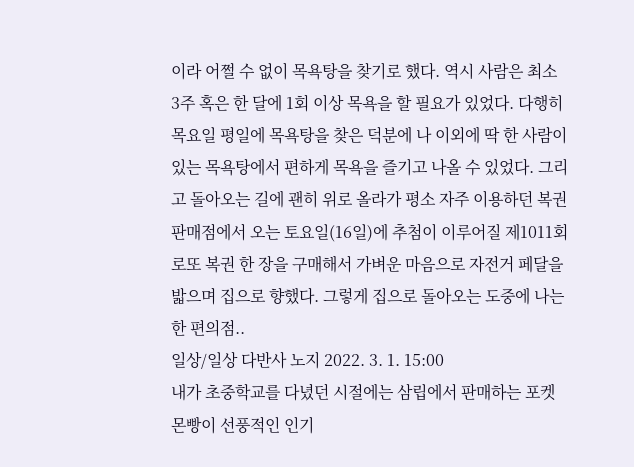이라 어쩔 수 없이 목욕탕을 찾기로 했다. 역시 사람은 최소 3주 혹은 한 달에 1회 이상 목욕을 할 필요가 있었다. 다행히 목요일 평일에 목욕탕을 찾은 덕분에 나 이외에 딱 한 사람이 있는 목욕탕에서 편하게 목욕을 즐기고 나올 수 있었다. 그리고 돌아오는 길에 괜히 위로 올라가 평소 자주 이용하던 복권 판매점에서 오는 토요일(16일)에 추첨이 이루어질 제1011회 로또 복권 한 장을 구매해서 가벼운 마음으로 자전거 페달을 밟으며 집으로 향했다. 그렇게 집으로 돌아오는 도중에 나는 한 편의점..
일상/일상 다반사 노지 2022. 3. 1. 15:00
내가 초중학교를 다녔던 시절에는 삼립에서 판매하는 포켓몬빵이 선풍적인 인기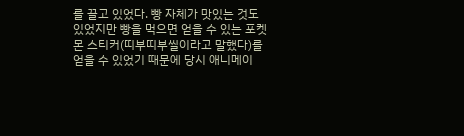를 끌고 있었다. 빵 자체가 맛있는 것도 있었지만 빵을 먹으면 얻을 수 있는 포켓몬 스티커(띠부띠부씰이라고 말했다)를 얻을 수 있었기 때문에 당시 애니메이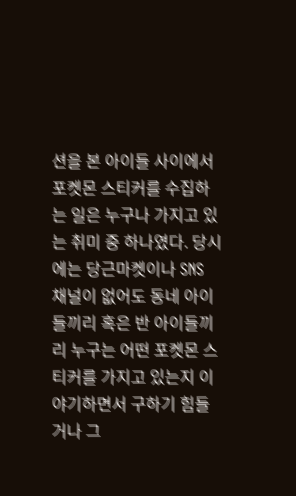션을 본 아이들 사이에서 포켓몬 스티커를 수집하는 일은 누구나 가지고 있는 취미 중 하나였다. 당시에는 당근마켓이나 SNS 채널이 없어도 동네 아이들끼리 혹은 반 아이들끼리 누구는 어떤 포켓몬 스티커를 가지고 있는지 이야기하면서 구하기 힘들거나 그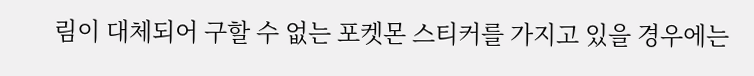림이 대체되어 구할 수 없는 포켓몬 스티커를 가지고 있을 경우에는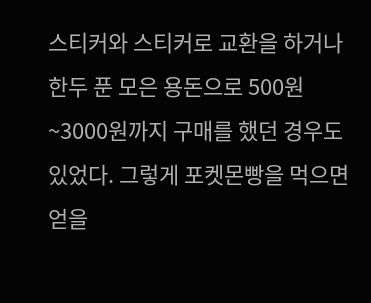스티커와 스티커로 교환을 하거나 한두 푼 모은 용돈으로 500원~3000원까지 구매를 했던 경우도 있었다. 그렇게 포켓몬빵을 먹으면 얻을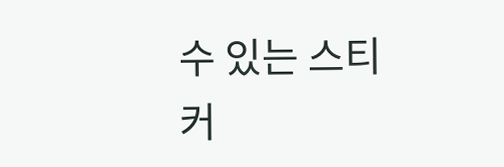수 있는 스티커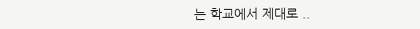는 학교에서 제대로 ..